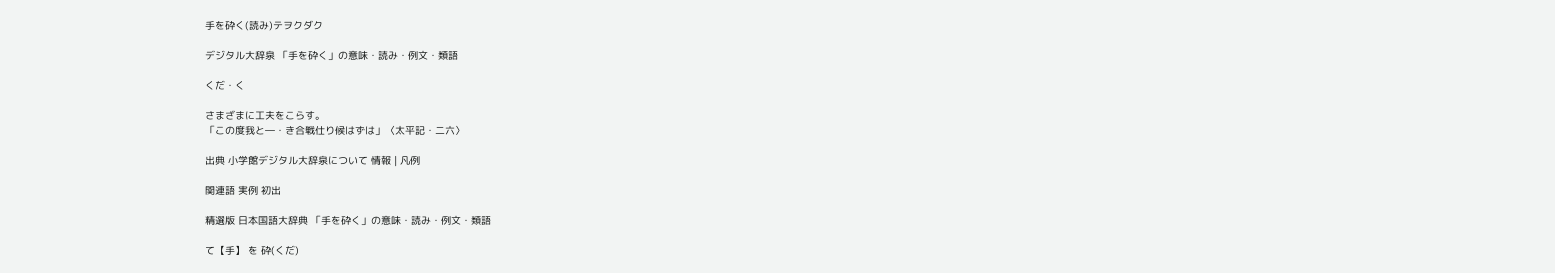手を砕く(読み)テヲクダク

デジタル大辞泉 「手を砕く」の意味・読み・例文・類語

くだ・く

さまざまに工夫をこらす。
「この度我と―・き合戦仕り候はずは」〈太平記・二六〉

出典 小学館デジタル大辞泉について 情報 | 凡例

関連語 実例 初出

精選版 日本国語大辞典 「手を砕く」の意味・読み・例文・類語

て【手】 を 砕(くだ)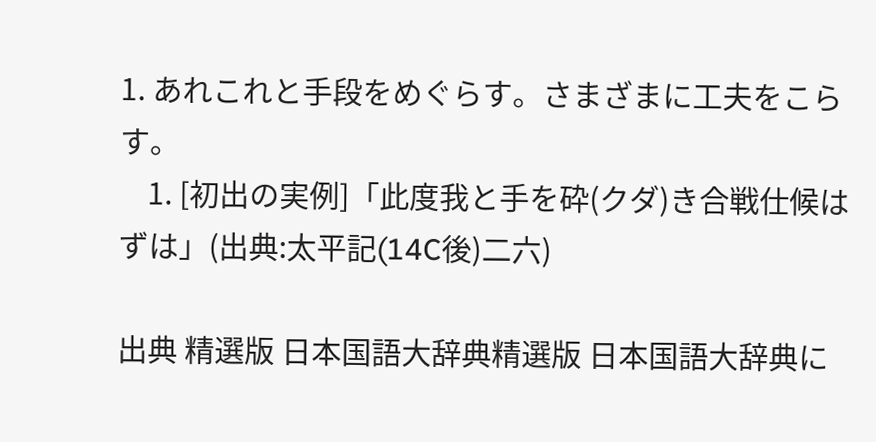1. あれこれと手段をめぐらす。さまざまに工夫をこらす。
    1. [初出の実例]「此度我と手を砕(クダ)き合戦仕候はずは」(出典:太平記(14C後)二六)

出典 精選版 日本国語大辞典精選版 日本国語大辞典に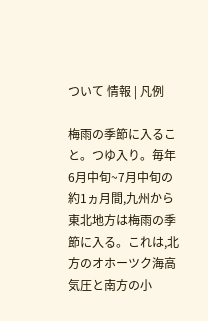ついて 情報 | 凡例

梅雨の季節に入ること。つゆ入り。毎年6月中旬~7月中旬の約1ヵ月間,九州から東北地方は梅雨の季節に入る。これは,北方のオホーツク海高気圧と南方の小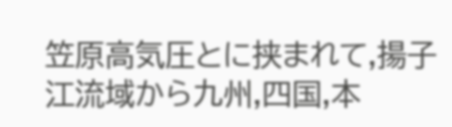笠原高気圧とに挟まれて,揚子江流域から九州,四国,本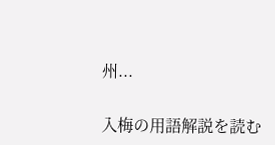州...

入梅の用語解説を読む